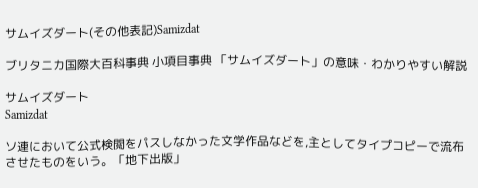サムイズダート(その他表記)Samizdat

ブリタニカ国際大百科事典 小項目事典 「サムイズダート」の意味・わかりやすい解説

サムイズダート
Samizdat

ソ連において公式検閲をパスしなかった文学作品などを,主としてタイプコピーで流布させたものをいう。「地下出版」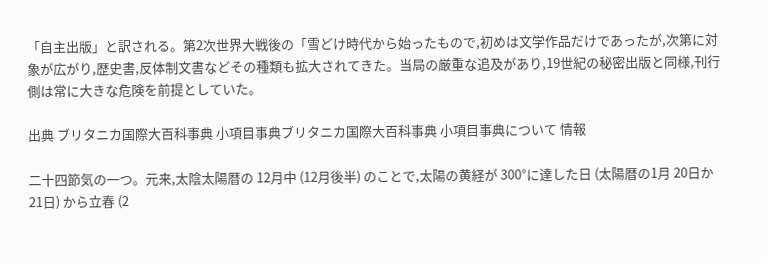「自主出版」と訳される。第2次世界大戦後の「雪どけ時代から始ったもので,初めは文学作品だけであったが,次第に対象が広がり,歴史書,反体制文書などその種類も拡大されてきた。当局の厳重な追及があり,19世紀の秘密出版と同様,刊行側は常に大きな危険を前提としていた。

出典 ブリタニカ国際大百科事典 小項目事典ブリタニカ国際大百科事典 小項目事典について 情報

二十四節気の一つ。元来,太陰太陽暦の 12月中 (12月後半) のことで,太陽の黄経が 300°に達した日 (太陽暦の1月 20日か 21日) から立春 (2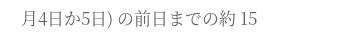月4日か5日) の前日までの約 15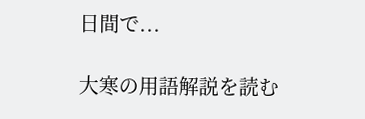日間で...

大寒の用語解説を読む